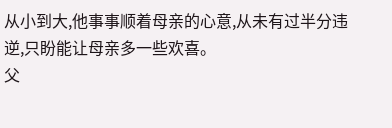从小到大,他事事顺着母亲的心意,从未有过半分违逆,只盼能让母亲多一些欢喜。
父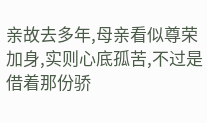亲故去多年,母亲看似尊荣加身,实则心底孤苦,不过是借着那份骄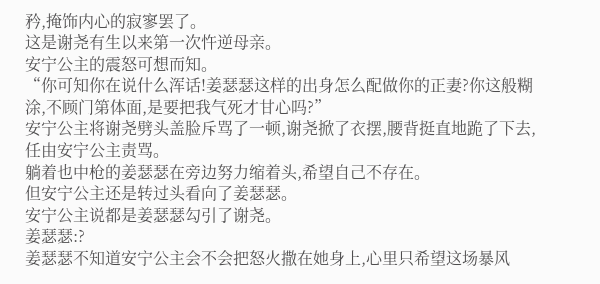矜,掩饰内心的寂寥罢了。
这是谢尧有生以来第一次忤逆母亲。
安宁公主的震怒可想而知。
“你可知你在说什么浑话!姜瑟瑟这样的出身怎么配做你的正妻?你这般糊涂,不顾门第体面,是要把我气死才甘心吗?”
安宁公主将谢尧劈头盖脸斥骂了一顿,谢尧掀了衣摆,腰背挺直地跪了下去,任由安宁公主责骂。
躺着也中枪的姜瑟瑟在旁边努力缩着头,希望自己不存在。
但安宁公主还是转过头看向了姜瑟瑟。
安宁公主说都是姜瑟瑟勾引了谢尧。
姜瑟瑟:?
姜瑟瑟不知道安宁公主会不会把怒火撒在她身上,心里只希望这场暴风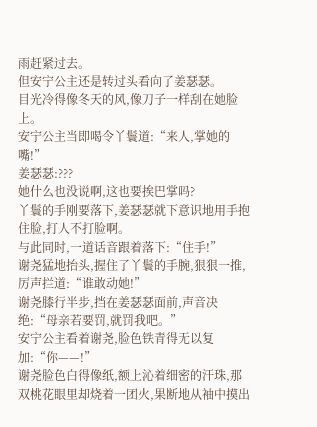雨赶紧过去。
但安宁公主还是转过头看向了姜瑟瑟。
目光冷得像冬天的风,像刀子一样刮在她脸上。
安宁公主当即喝令丫鬟道:“来人,掌她的嘴!”
姜瑟瑟:???
她什么也没说啊,这也要挨巴掌吗?
丫鬟的手刚要落下,姜瑟瑟就下意识地用手抱住脸,打人不打脸啊。
与此同时,一道话音跟着落下:“住手!”
谢尧猛地抬头,握住了丫鬟的手腕,狠狠一推,厉声拦道:“谁敢动她!”
谢尧膝行半步,挡在姜瑟瑟面前,声音决绝:“母亲若要罚,就罚我吧。”
安宁公主看着谢尧,脸色铁青得无以复加:“你——!”
谢尧脸色白得像纸,额上沁着细密的汗珠,那双桃花眼里却烧着一团火,果断地从袖中摸出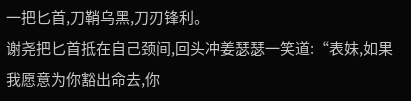一把匕首,刀鞘乌黑,刀刃锋利。
谢尧把匕首抵在自己颈间,回头冲姜瑟瑟一笑道:“表妹,如果我愿意为你豁出命去,你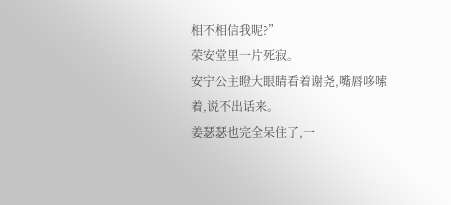相不相信我呢?”
荣安堂里一片死寂。
安宁公主瞪大眼睛看着谢尧,嘴唇哆嗦着,说不出话来。
姜瑟瑟也完全呆住了,一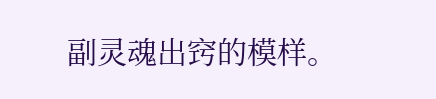副灵魂出窍的模样。